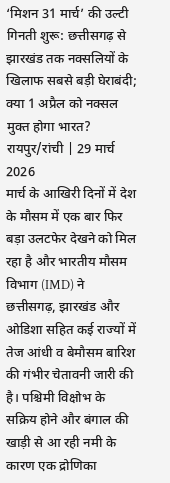‘मिशन 31 मार्च’ की उल्टी गिनती शुरू: छत्तीसगढ़ से झारखंड तक नक्सलियों के खिलाफ सबसे बड़ी घेराबंदी; क्या 1 अप्रैल को नक्सल मुक्त होगा भारत?
रायपुर/रांची | 29 मार्च 2026
मार्च के आखिरी दिनों में देश के मौसम में एक बार फिर बड़ा उलटफेर देखने को मिल रहा है और भारतीय मौसम विभाग (IMD) ने छत्तीसगढ़, झारखंड और ओडिशा सहित कई राज्यों में तेज आंधी व बेमौसम बारिश की गंभीर चेतावनी जारी की है। पश्चिमी विक्षोभ के सक्रिय होने और बंगाल की खाड़ी से आ रही नमी के कारण एक द्रोणिका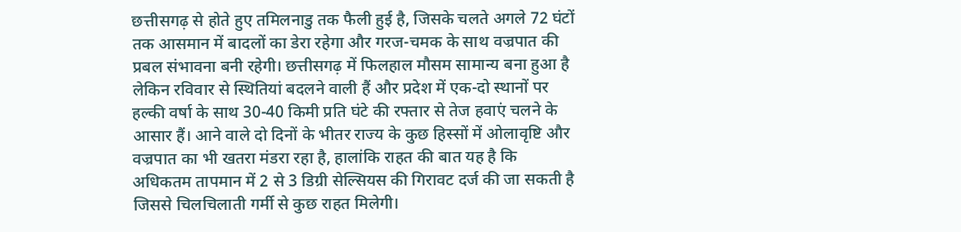छत्तीसगढ़ से होते हुए तमिलनाडु तक फैली हुई है, जिसके चलते अगले 72 घंटों तक आसमान में बादलों का डेरा रहेगा और गरज-चमक के साथ वज्रपात की प्रबल संभावना बनी रहेगी। छत्तीसगढ़ में फिलहाल मौसम सामान्य बना हुआ है लेकिन रविवार से स्थितियां बदलने वाली हैं और प्रदेश में एक-दो स्थानों पर हल्की वर्षा के साथ 30-40 किमी प्रति घंटे की रफ्तार से तेज हवाएं चलने के आसार हैं। आने वाले दो दिनों के भीतर राज्य के कुछ हिस्सों में ओलावृष्टि और वज्रपात का भी खतरा मंडरा रहा है, हालांकि राहत की बात यह है कि अधिकतम तापमान में 2 से 3 डिग्री सेल्सियस की गिरावट दर्ज की जा सकती है जिससे चिलचिलाती गर्मी से कुछ राहत मिलेगी।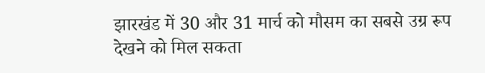झारखंड में 30 और 31 मार्च को मौसम का सबसे उग्र रूप देखने को मिल सकता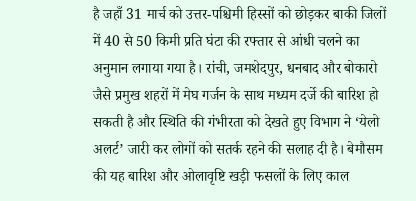है जहाँ 31 मार्च को उत्तर-पश्चिमी हिस्सों को छोड़कर बाकी जिलों में 40 से 50 किमी प्रति घंटा की रफ्तार से आंधी चलने का अनुमान लगाया गया है। रांची, जमशेदपुर, धनबाद और बोकारो जैसे प्रमुख शहरों में मेघ गर्जन के साथ मध्यम दर्जे की बारिश हो सकती है और स्थिति की गंभीरता को देखते हुए विभाग ने ‘येलो अलर्ट’ जारी कर लोगों को सतर्क रहने की सलाह दी है। बेमौसम की यह बारिश और ओलावृष्टि खड़ी फसलों के लिए काल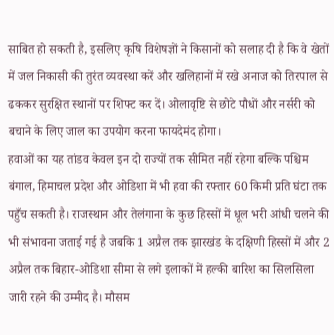साबित हो सकती है, इसलिए कृषि विशेषज्ञों ने किसानों को सलाह दी है कि वे खेतों में जल निकासी की तुरंत व्यवस्था करें और खलिहानों में रखे अनाज को तिरपाल से ढककर सुरक्षित स्थानों पर शिफ्ट कर दें। ओलावृष्टि से छोटे पौधों और नर्सरी को बचाने के लिए जाल का उपयोग करना फायदेमंद होगा।
हवाओं का यह तांडव केवल इन दो राज्यों तक सीमित नहीं रहेगा बल्कि पश्चिम बंगाल, हिमाचल प्रदेश और ओडिशा में भी हवा की रफ्तार 60 किमी प्रति घंटा तक पहुँच सकती है। राजस्थान और तेलंगाना के कुछ हिस्सों में धूल भरी आंधी चलने की भी संभावना जताई गई है जबकि 1 अप्रैल तक झारखंड के दक्षिणी हिस्सों में और 2 अप्रैल तक बिहार-ओडिशा सीमा से लगे इलाकों में हल्की बारिश का सिलसिला जारी रहने की उम्मीद है। मौसम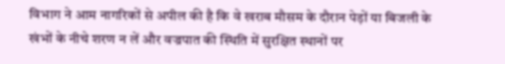विभाग ने आम नागरिकों से अपील की है कि वे खराब मौसम के दौरान पेड़ों या बिजली के खंभों के नीचे शरण न लें और वज्रपात की स्थिति में सुरक्षित स्थानों पर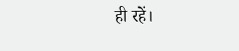ही रहें।